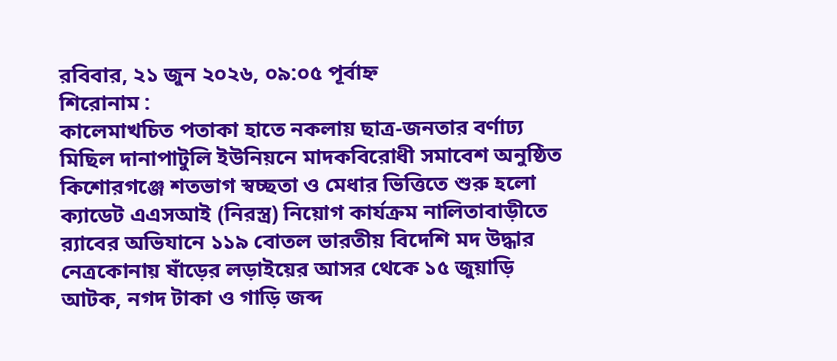রবিবার, ২১ জুন ২০২৬, ০৯:০৫ পূর্বাহ্ন
শিরোনাম :
কালেমাখচিত পতাকা হাতে নকলায় ছাত্র-জনতার বর্ণাঢ্য মিছিল দানাপাটুলি ইউনিয়নে মাদকবিরোধী সমাবেশ অনুষ্ঠিত কিশোরগঞ্জে শতভাগ স্বচ্ছতা ও মেধার ভিত্তিতে শুরু হলো ক্যাডেট এএসআই (নিরস্ত্র) নিয়োগ কার্যক্রম নালিতাবাড়ীতে র‌্যাবের অভিযানে ১১৯ বোতল ভারতীয় বিদেশি মদ উদ্ধার নেত্রকোনায় ষাঁড়ের লড়াইয়ের আসর থেকে ১৫ জুয়াড়ি আটক, নগদ টাকা ও গাড়ি জব্দ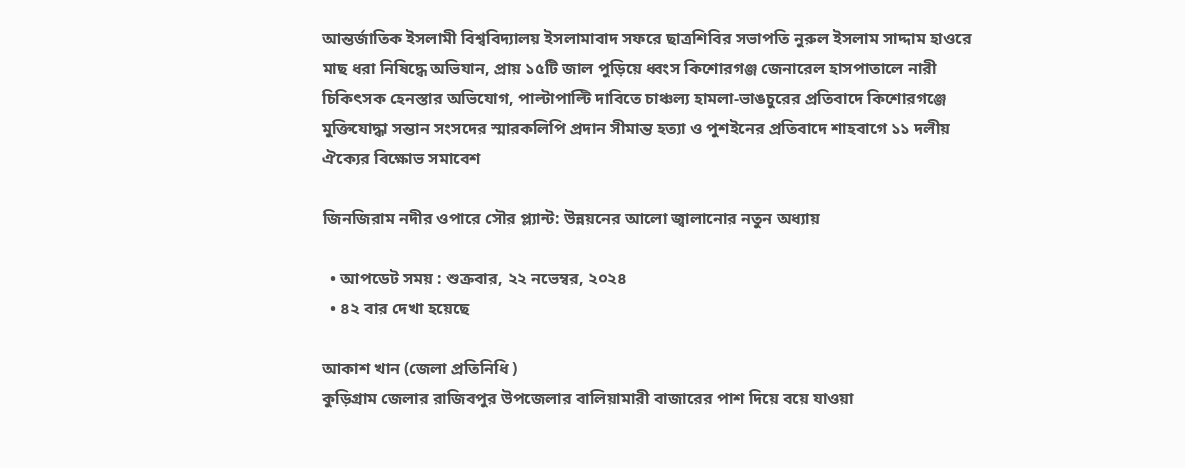আন্তর্জাতিক ইসলামী বিশ্ববিদ্যালয় ইসলামাবাদ সফরে ছাত্রশিবির সভাপতি নুরুল ইসলাম সাদ্দাম হাওরে মাছ ধরা নিষিদ্ধে অভিযান, প্রায় ১৫টি জাল পুড়িয়ে ধ্বংস কিশোরগঞ্জ জেনারেল হাসপাতালে নারী চিকিৎসক হেনস্তার অভিযোগ, পাল্টাপাল্টি দাবিতে চাঞ্চল্য হামলা-ভাঙচুরের প্রতিবাদে কিশোরগঞ্জে মুক্তিযোদ্ধা সন্তান সংসদের স্মারকলিপি প্রদান সীমান্ত হত্যা ও পুশইনের প্রতিবাদে শাহবাগে ১১ দলীয় ঐক্যের বিক্ষোভ সমাবেশ

জিনজিরাম নদীর ওপারে সৌর প্ল্যান্ট: উন্নয়নের আলো জ্বালানোর নতুন অধ্যায়

  • আপডেট সময় : শুক্রবার, ২২ নভেম্বর, ২০২৪
  • ৪২ বার দেখা হয়েছে

আকাশ খান (জেলা প্রতিনিধি )
কুড়িগ্রাম জেলার রাজিবপুর উপজেলার বালিয়ামারী বাজারের পাশ দিয়ে বয়ে যাওয়া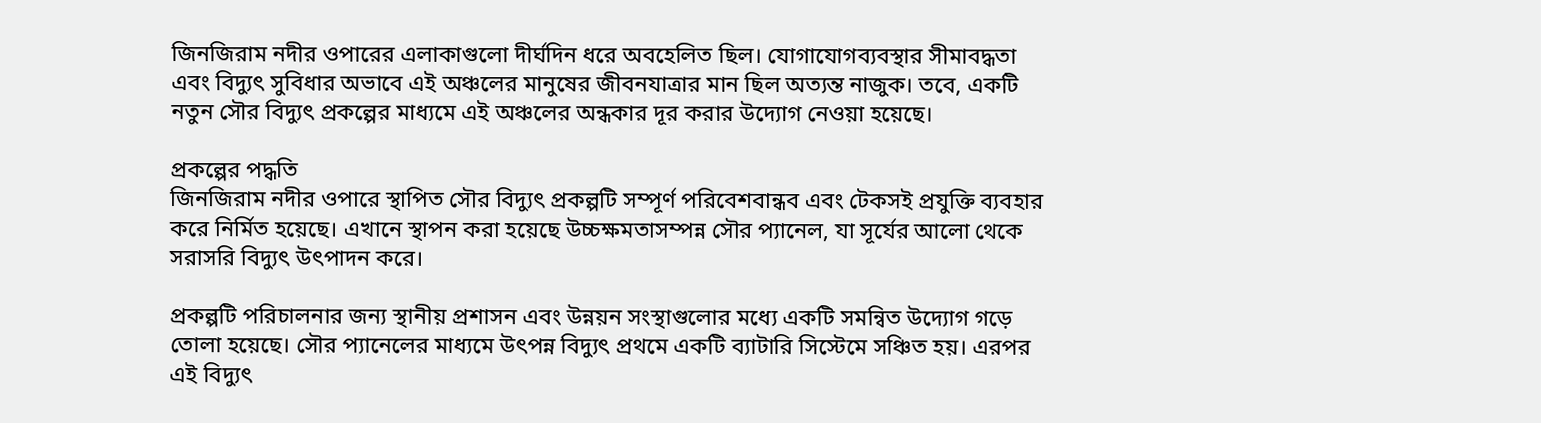জিনজিরাম নদীর ওপারের এলাকাগুলো দীর্ঘদিন ধরে অবহেলিত ছিল। যোগাযোগব্যবস্থার সীমাবদ্ধতা এবং বিদ্যুৎ সুবিধার অভাবে এই অঞ্চলের মানুষের জীবনযাত্রার মান ছিল অত্যন্ত নাজুক। তবে, একটি নতুন সৌর বিদ্যুৎ প্রকল্পের মাধ্যমে এই অঞ্চলের অন্ধকার দূর করার উদ্যোগ নেওয়া হয়েছে।

প্রকল্পের পদ্ধতি
জিনজিরাম নদীর ওপারে স্থাপিত সৌর বিদ্যুৎ প্রকল্পটি সম্পূর্ণ পরিবেশবান্ধব এবং টেকসই প্রযুক্তি ব্যবহার করে নির্মিত হয়েছে। এখানে স্থাপন করা হয়েছে উচ্চক্ষমতাসম্পন্ন সৌর প্যানেল, যা সূর্যের আলো থেকে সরাসরি বিদ্যুৎ উৎপাদন করে।

প্রকল্পটি পরিচালনার জন্য স্থানীয় প্রশাসন এবং উন্নয়ন সংস্থাগুলোর মধ্যে একটি সমন্বিত উদ্যোগ গড়ে তোলা হয়েছে। সৌর প্যানেলের মাধ্যমে উৎপন্ন বিদ্যুৎ প্রথমে একটি ব্যাটারি সিস্টেমে সঞ্চিত হয়। এরপর এই বিদ্যুৎ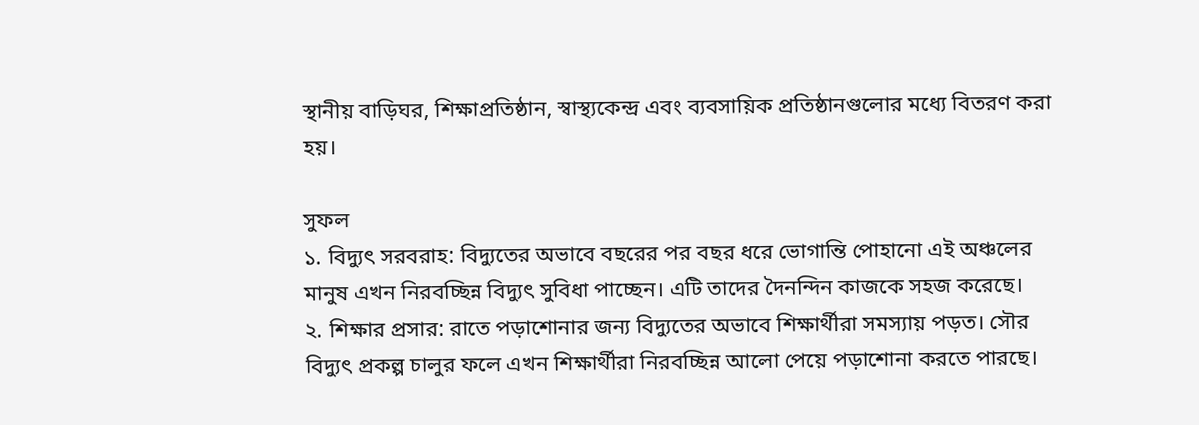স্থানীয় বাড়িঘর, শিক্ষাপ্রতিষ্ঠান, স্বাস্থ্যকেন্দ্র এবং ব্যবসায়িক প্রতিষ্ঠানগুলোর মধ্যে বিতরণ করা হয়।

সুফল
১. বিদ্যুৎ সরবরাহ: বিদ্যুতের অভাবে বছরের পর বছর ধরে ভোগান্তি পোহানো এই অঞ্চলের মানুষ এখন নিরবচ্ছিন্ন বিদ্যুৎ সুবিধা পাচ্ছেন। এটি তাদের দৈনন্দিন কাজকে সহজ করেছে।
২. শিক্ষার প্রসার: রাতে পড়াশোনার জন্য বিদ্যুতের অভাবে শিক্ষার্থীরা সমস্যায় পড়ত। সৌর বিদ্যুৎ প্রকল্প চালুর ফলে এখন শিক্ষার্থীরা নিরবচ্ছিন্ন আলো পেয়ে পড়াশোনা করতে পারছে।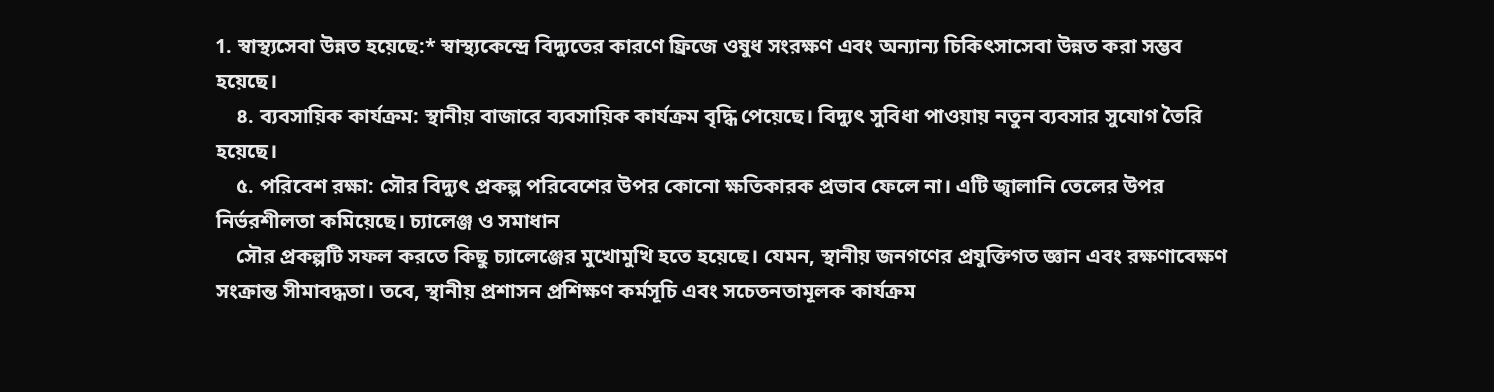1. স্বাস্থ্যসেবা উন্নত হয়েছে:* স্বাস্থ্যকেন্দ্রে বিদ্যুতের কারণে ফ্রিজে ওষুধ সংরক্ষণ এবং অন্যান্য চিকিৎসাসেবা উন্নত করা সম্ভব হয়েছে।
    ৪. ব্যবসায়িক কার্যক্রম: স্থানীয় বাজারে ব্যবসায়িক কার্যক্রম বৃদ্ধি পেয়েছে। বিদ্যুৎ সুবিধা পাওয়ায় নতুন ব্যবসার সুযোগ তৈরি হয়েছে।
    ৫. পরিবেশ রক্ষা: সৌর বিদ্যুৎ প্রকল্প পরিবেশের উপর কোনো ক্ষতিকারক প্রভাব ফেলে না। এটি জ্বালানি তেলের উপর নির্ভরশীলতা কমিয়েছে। চ্যালেঞ্জ ও সমাধান
    সৌর প্রকল্পটি সফল করতে কিছু চ্যালেঞ্জের মুখোমুখি হতে হয়েছে। যেমন, স্থানীয় জনগণের প্রযুক্তিগত জ্ঞান এবং রক্ষণাবেক্ষণ সংক্রান্ত সীমাবদ্ধতা। তবে, স্থানীয় প্রশাসন প্রশিক্ষণ কর্মসূচি এবং সচেতনতামূলক কার্যক্রম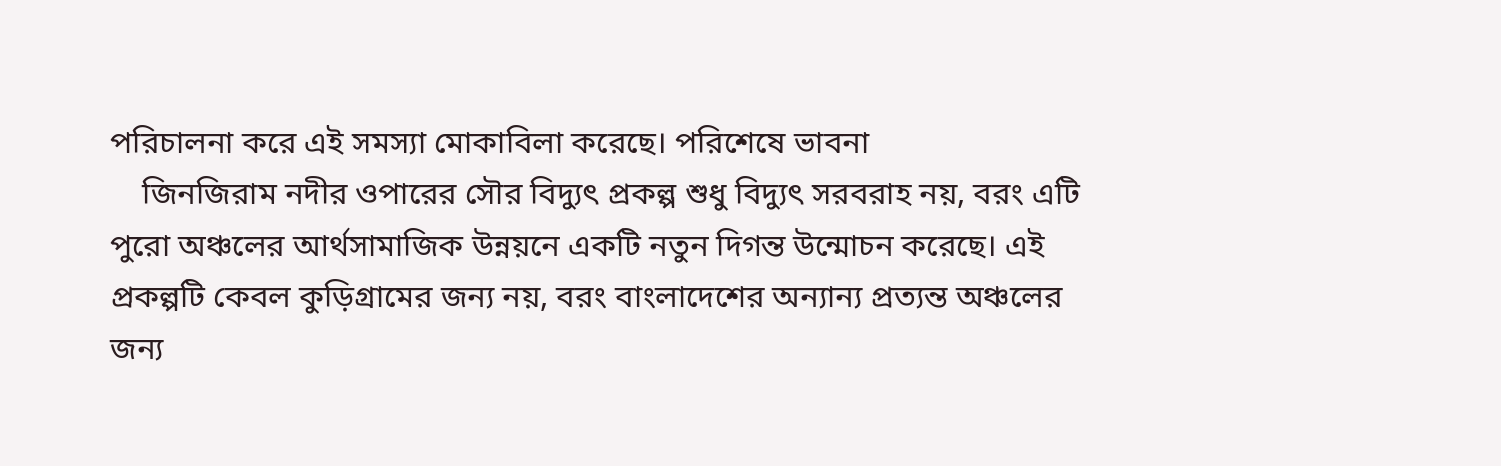পরিচালনা করে এই সমস্যা মোকাবিলা করেছে। পরিশেষে ভাবনা
    জিনজিরাম নদীর ওপারের সৌর বিদ্যুৎ প্রকল্প শুধু বিদ্যুৎ সরবরাহ নয়, বরং এটি পুরো অঞ্চলের আর্থসামাজিক উন্নয়নে একটি নতুন দিগন্ত উন্মোচন করেছে। এই প্রকল্পটি কেবল কুড়িগ্রামের জন্য নয়, বরং বাংলাদেশের অন্যান্য প্রত্যন্ত অঞ্চলের জন্য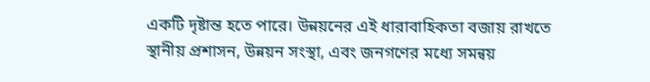একটি দৃষ্টান্ত হতে পারে। উন্নয়নের এই ধারাবাহিকতা বজায় রাখতে স্থানীয় প্রশাসন, উন্নয়ন সংস্থা, এবং জনগণের মধ্যে সমন্বয়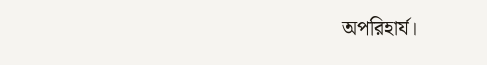অপরিহার্য।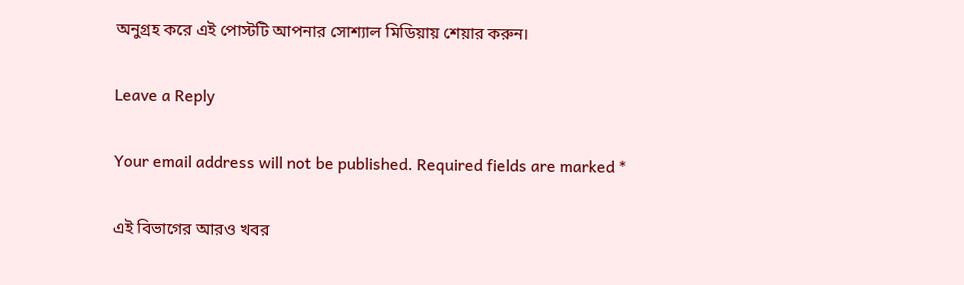অনুগ্রহ করে এই পোস্টটি আপনার সোশ্যাল মিডিয়ায় শেয়ার করুন।

Leave a Reply

Your email address will not be published. Required fields are marked *

এই বিভাগের আরও খবর